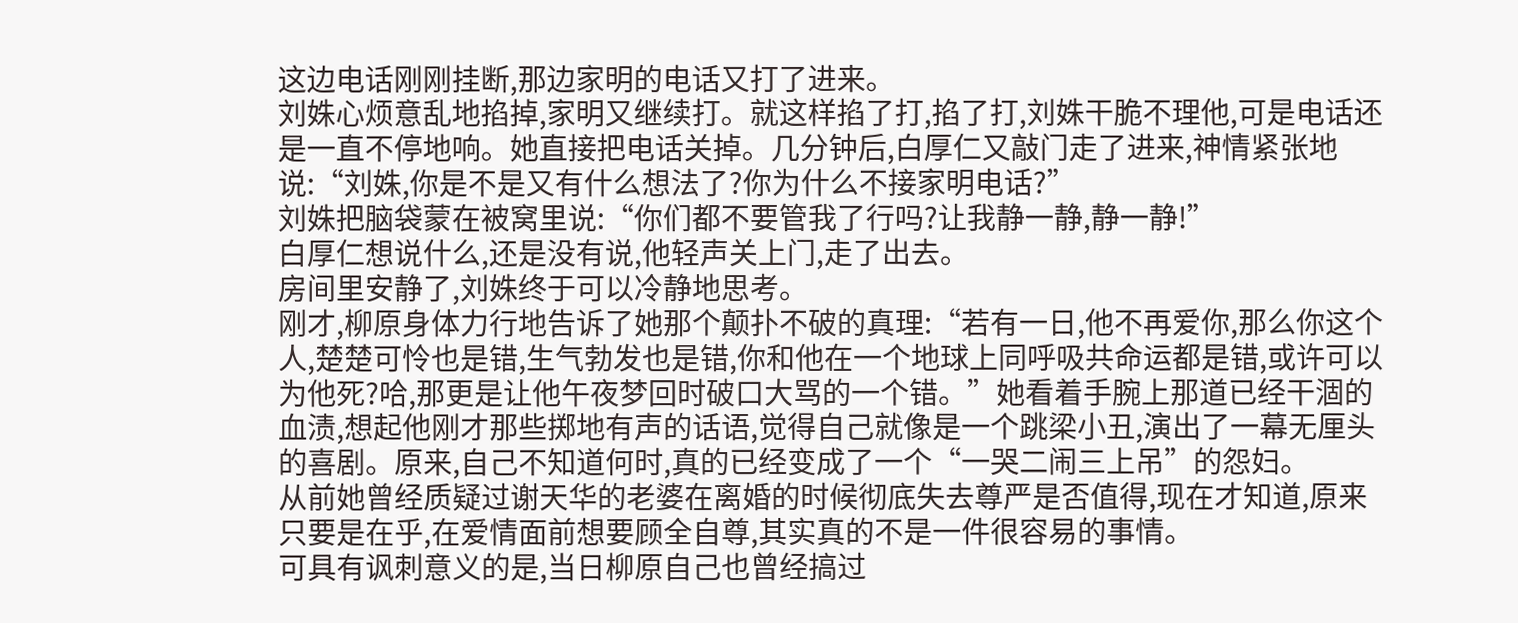这边电话刚刚挂断,那边家明的电话又打了进来。
刘姝心烦意乱地掐掉,家明又继续打。就这样掐了打,掐了打,刘姝干脆不理他,可是电话还是一直不停地响。她直接把电话关掉。几分钟后,白厚仁又敲门走了进来,神情紧张地说:“刘姝,你是不是又有什么想法了?你为什么不接家明电话?”
刘姝把脑袋蒙在被窝里说:“你们都不要管我了行吗?让我静一静,静一静!”
白厚仁想说什么,还是没有说,他轻声关上门,走了出去。
房间里安静了,刘姝终于可以冷静地思考。
刚才,柳原身体力行地告诉了她那个颠扑不破的真理:“若有一日,他不再爱你,那么你这个人,楚楚可怜也是错,生气勃发也是错,你和他在一个地球上同呼吸共命运都是错,或许可以为他死?哈,那更是让他午夜梦回时破口大骂的一个错。”她看着手腕上那道已经干涸的血渍,想起他刚才那些掷地有声的话语,觉得自己就像是一个跳梁小丑,演出了一幕无厘头的喜剧。原来,自己不知道何时,真的已经变成了一个“一哭二闹三上吊”的怨妇。
从前她曾经质疑过谢天华的老婆在离婚的时候彻底失去尊严是否值得,现在才知道,原来只要是在乎,在爱情面前想要顾全自尊,其实真的不是一件很容易的事情。
可具有讽刺意义的是,当日柳原自己也曾经搞过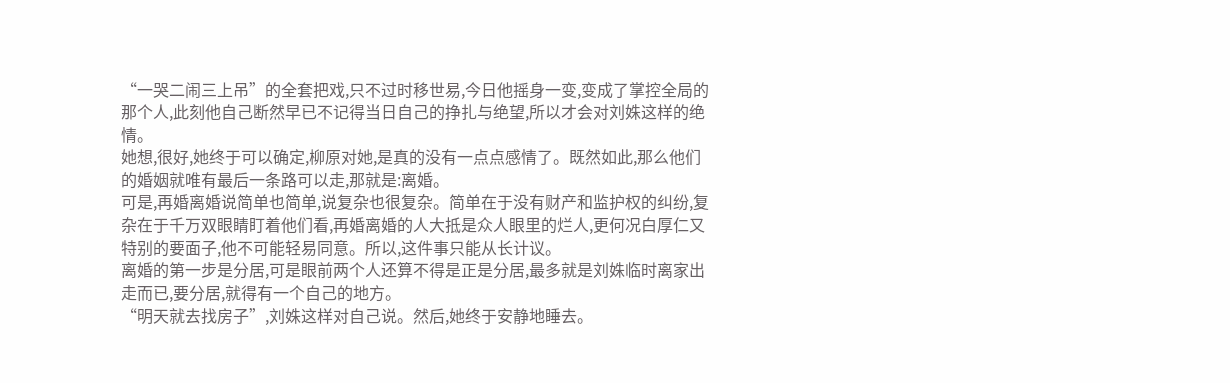“一哭二闹三上吊”的全套把戏,只不过时移世易,今日他摇身一变,变成了掌控全局的那个人,此刻他自己断然早已不记得当日自己的挣扎与绝望,所以才会对刘姝这样的绝情。
她想,很好,她终于可以确定,柳原对她,是真的没有一点点感情了。既然如此,那么他们的婚姻就唯有最后一条路可以走,那就是:离婚。
可是,再婚离婚说简单也简单,说复杂也很复杂。简单在于没有财产和监护权的纠纷,复杂在于千万双眼睛盯着他们看,再婚离婚的人大抵是众人眼里的烂人,更何况白厚仁又特别的要面子,他不可能轻易同意。所以,这件事只能从长计议。
离婚的第一步是分居,可是眼前两个人还算不得是正是分居,最多就是刘姝临时离家出走而已,要分居,就得有一个自己的地方。
“明天就去找房子”,刘姝这样对自己说。然后,她终于安静地睡去。